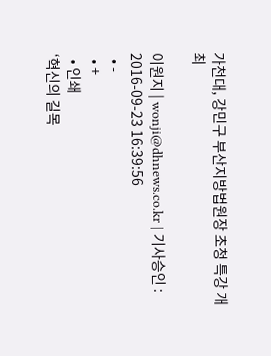가천대, 강민구 부산지방법원장 초청 특강 개최

이원지 | wonji@dhnews.co.kr | 기사승인 : 2016-09-23 16:39:56
  • -
  • +
  • 인쇄
‘혁신의 길목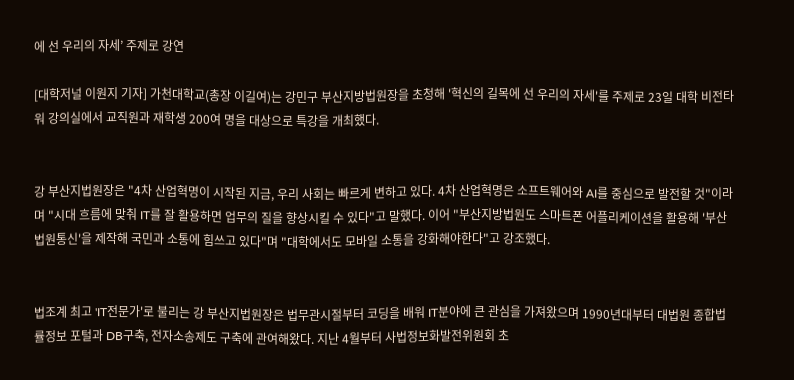에 선 우리의 자세’ 주제로 강연

[대학저널 이원지 기자] 가천대학교(총장 이길여)는 강민구 부산지방법원장을 초청해 '혁신의 길목에 선 우리의 자세'를 주제로 23일 대학 비전타워 강의실에서 교직원과 재학생 200여 명을 대상으로 특강을 개최했다.


강 부산지법원장은 "4차 산업혁명이 시작된 지금, 우리 사회는 빠르게 변하고 있다. 4차 산업혁명은 소프트웨어와 AI를 중심으로 발전할 것"이라며 "시대 흐름에 맞춰 IT를 잘 활용하면 업무의 질을 향상시킬 수 있다"고 말했다. 이어 "부산지방법원도 스마트폰 어플리케이션을 활용해 '부산법원통신'을 제작해 국민과 소통에 힘쓰고 있다"며 "대학에서도 모바일 소통을 강화해야한다"고 강조했다.


법조계 최고 'IT전문가'로 불리는 강 부산지법원장은 법무관시절부터 코딩을 배워 IT분야에 큰 관심을 가져왔으며 1990년대부터 대법원 종합법률정보 포털과 DB구축, 전자소송제도 구축에 관여해왔다. 지난 4월부터 사법정보화발전위원회 초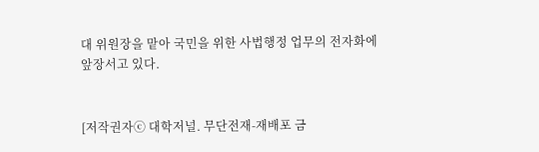대 위원장을 맡아 국민을 위한 사법행정 업무의 전자화에 앞장서고 있다.


[저작권자ⓒ 대학저널. 무단전재-재배포 금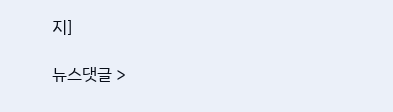지]

뉴스댓글 >